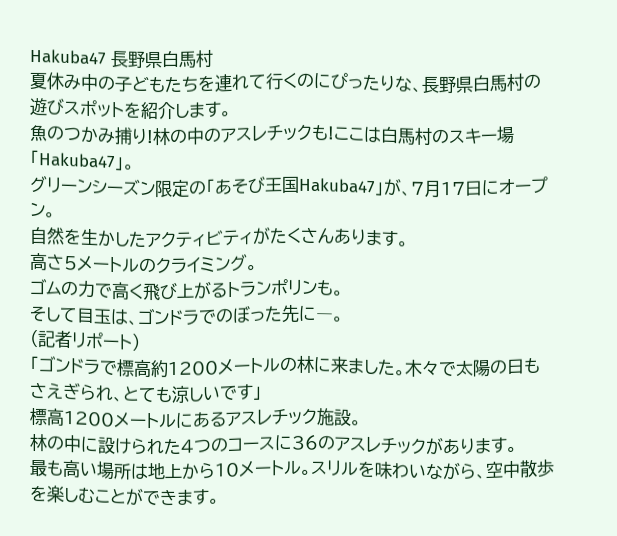Hakuba47 長野県白馬村
夏休み中の子どもたちを連れて行くのにぴったりな、長野県白馬村の遊びスポットを紹介します。
魚のつかみ捕り!林の中のアスレチックも!ここは白馬村のスキー場「Hakuba47」。
グリーンシーズン限定の「あそび王国Hakuba47」が、7月17日にオープン。
自然を生かしたアクティビティがたくさんあります。
高さ5メートルのクライミング。
ゴムの力で高く飛び上がるトランポリンも。
そして目玉は、ゴンドラでのぼった先に―。
(記者リポート)
「ゴンドラで標高約1200メートルの林に来ました。木々で太陽の日もさえぎられ、とても涼しいです」
標高1200メートルにあるアスレチック施設。
林の中に設けられた4つのコースに36のアスレチックがあります。
最も高い場所は地上から10メートル。スリルを味わいながら、空中散歩を楽しむことができます。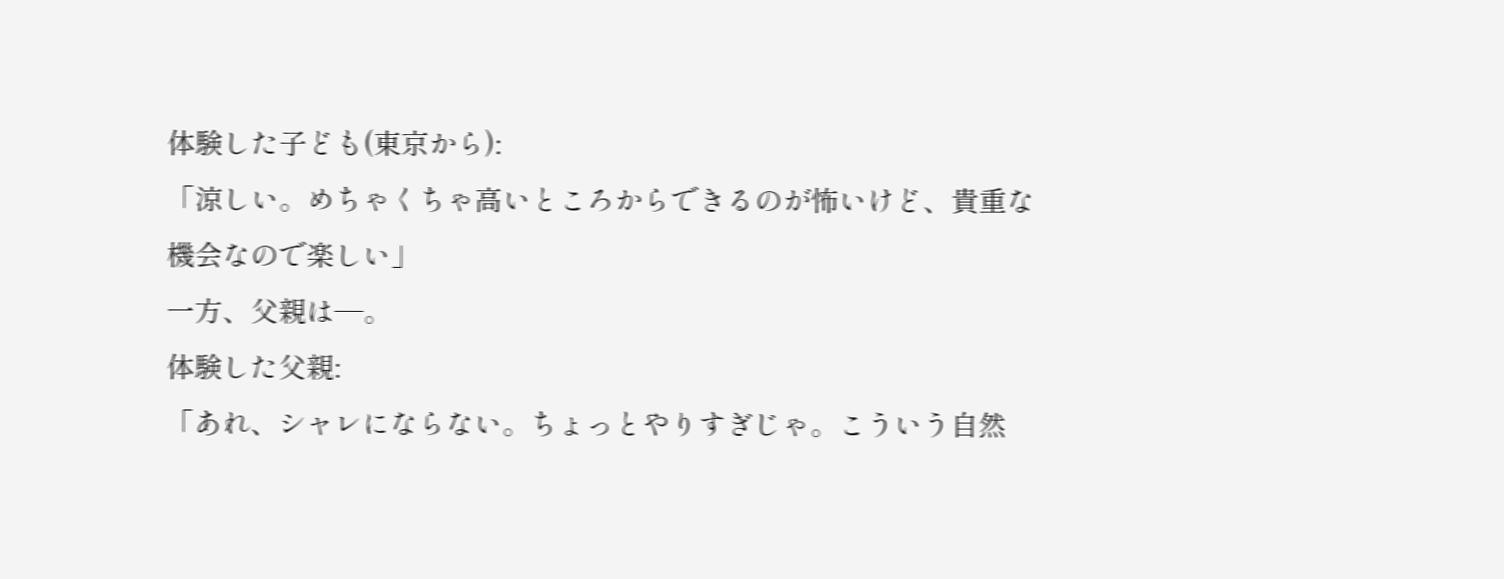体験した子ども(東京から):
「涼しい。めちゃくちゃ高いところからできるのが怖いけど、貴重な機会なので楽しい」
一方、父親は―。
体験した父親:
「あれ、シャレにならない。ちょっとやりすぎじゃ。こういう自然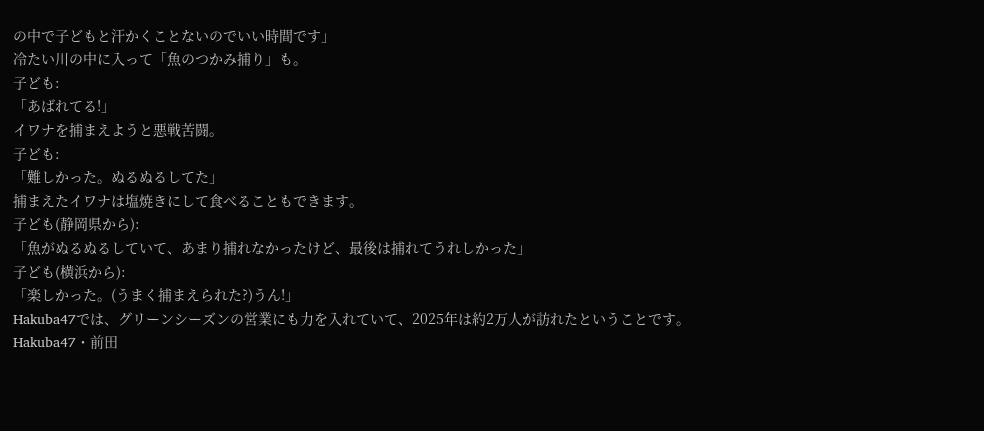の中で子どもと汗かくことないのでいい時間です」
冷たい川の中に入って「魚のつかみ捕り」も。
子ども:
「あばれてる!」
イワナを捕まえようと悪戦苦闘。
子ども:
「難しかった。ぬるぬるしてた」
捕まえたイワナは塩焼きにして食べることもできます。
子ども(静岡県から):
「魚がぬるぬるしていて、あまり捕れなかったけど、最後は捕れてうれしかった」
子ども(横浜から):
「楽しかった。(うまく捕まえられた?)うん!」
Hakuba47では、グリーンシーズンの営業にも力を入れていて、2025年は約2万人が訪れたということです。
Hakuba47・前田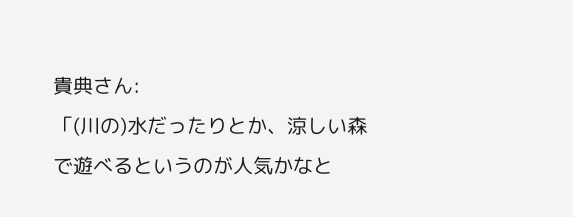貴典さん:
「(川の)水だったりとか、涼しい森で遊べるというのが人気かなと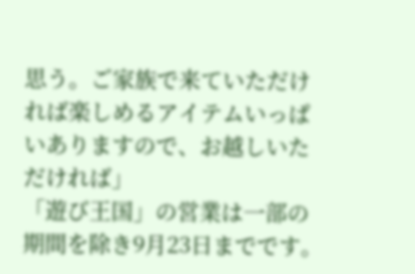思う。ご家族で来ていただければ楽しめるアイテムいっぱいありますので、お越しいただければ」
「遊び王国」の営業は一部の期間を除き9月23日までです。